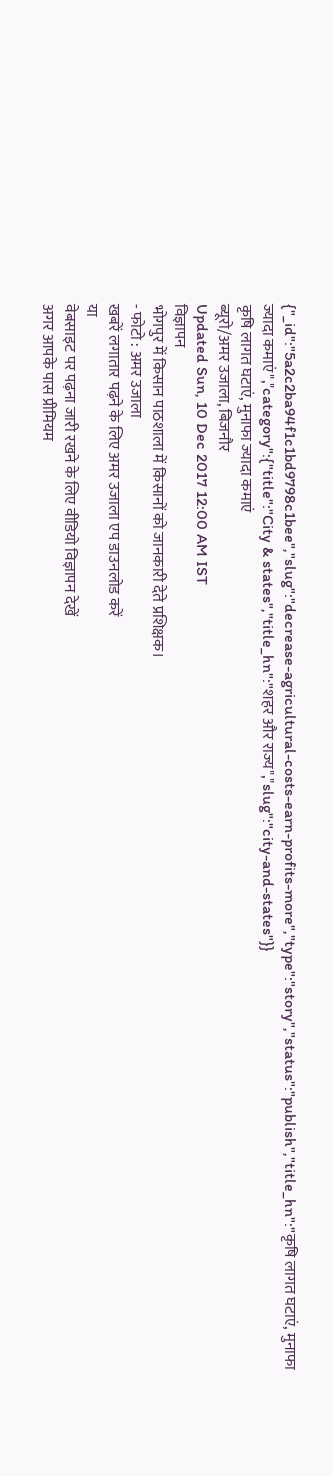{"_id":"5a2c2ba94f1c1bd9798c1bee","slug":"decrease-agricultural-costs-earn-profits-more","type":"story","status":"publish","title_hn":"कृषि लागत घटाएं, मुनाफा ज्यादा कमाएं","category":{"title":"City & states","title_hn":"शहर और राज्य","slug":"city-and-states"}}
कृषि लागत घटाएं, मुनाफा ज्यादा कमाएं
ब्यूरो/अमर उजाला, बिजनौर
Updated Sun, 10 Dec 2017 12:00 AM IST
विज्ञापन
भोगपुर में किसान पाठशाला में किसानों को जानकारी देते प्रशिक्षक।
- फोटो : अमर उजाला
खबरें लगातार पढ़ने के लिए अमर उजाला एप डाउनलोड करें
या
वेबसाइट पर पढ़ना जारी रखने के लिए वीडियो विज्ञापन देखें
अगर आपके पास प्रीमियम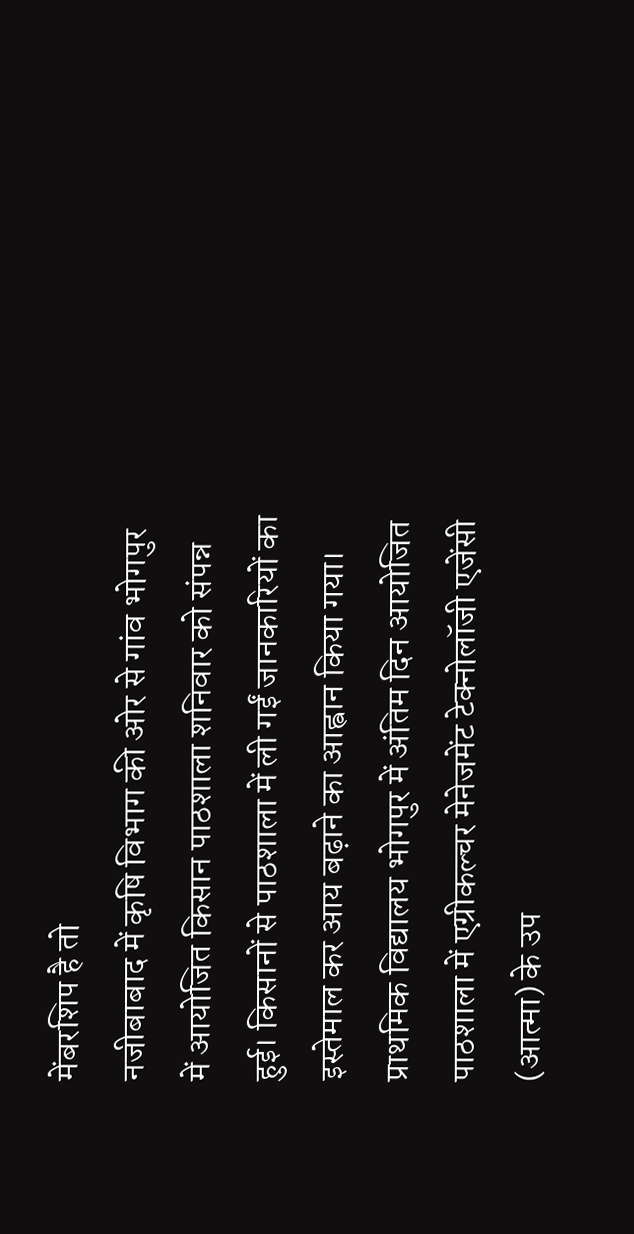मेंबरशिप है तो
नजीबाबाद में कृषि विभाग की ओर से गांव भोगपुर में आयोजित किसान पाठशाला शनिवार को संपन्न हुई। किसानों से पाठशाला में ली गईं जानकारियों का इस्तेमाल कर आय बढ़ाने का आह्वान किया गया।
प्राथमिक विद्यालय भोगपुर में अंतिम दिन आयोजित पाठशाला में एग्रीकल्चर मेनेजमेंट टेक्नोलॉजी एजेंसी (आत्मा) के उप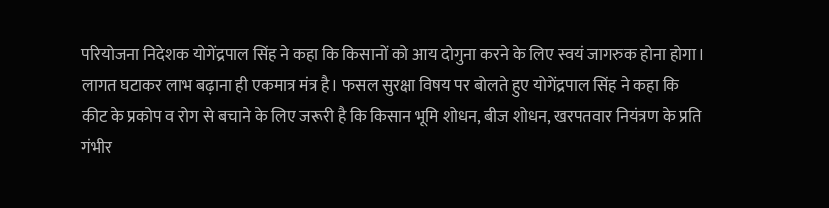परियोजना निदेशक योगेंद्रपाल सिंह ने कहा कि किसानों को आय दोगुना करने के लिए स्वयं जागरुक होना होगा। लागत घटाकर लाभ बढ़ाना ही एकमात्र मंत्र है। फसल सुरक्षा विषय पर बोलते हुए योगेंद्रपाल सिंह ने कहा कि कीट के प्रकोप व रोग से बचाने के लिए जरूरी है कि किसान भूमि शोधन, बीज शोधन, खरपतवार नियंत्रण के प्रति गंभीर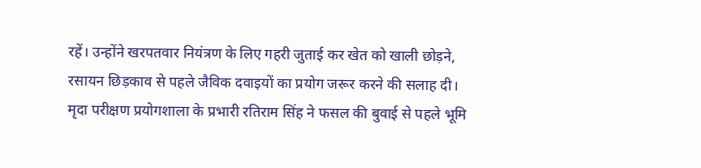रहें। उन्होंने खरपतवार नियंत्रण के लिए गहरी जुताई कर खेत को खाली छोड़ने, रसायन छिड़काव से पहले जैविक दवाइयों का प्रयोग जरूर करने की सलाह दी।
मृदा परीक्षण प्रयोगशाला के प्रभारी रतिराम सिंह ने फसल की बुवाई से पहले भूमि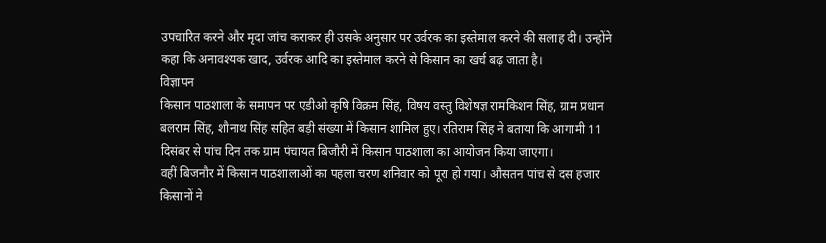उपचारित करने और मृदा जांच कराकर ही उसके अनुसार पर उर्वरक का इस्तेमाल करने की सलाह दी। उन्होंने कहा कि अनावश्यक खाद, उर्वरक आदि का इस्तेमाल करने से किसान का खर्च बढ़ जाता है।
विज्ञापन
किसान पाठशाला के समापन पर एडीओ कृषि विक्रम सिंह, विषय वस्तु विशेषज्ञ रामकिशन सिंह, ग्राम प्रधान बलराम सिंह, शौनाथ सिंह सहित बड़ी संख्या में किसान शामिल हुए। रतिराम सिंह ने बताया कि आगामी 11 दिसंबर से पांच दिन तक ग्राम पंचायत बिजौरी में किसान पाठशाला का आयोजन किया जाएगा।
वहीं बिजनौर में किसान पाठशालाओं का पहला चरण शनिवार को पूरा हो गया। औसतन पांच से दस हजार किसानों ने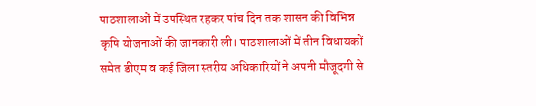पाठशालाओं में उपस्थित रहकर पांच दिन तक शासन की विभिन्न कृषि योजनाओं की जानकारी ली। पाठशालाओं में तीन विधायकों समेत डीएम व कई जिला स्तरीय अधिकारियों ने अपनी मौजूदगी से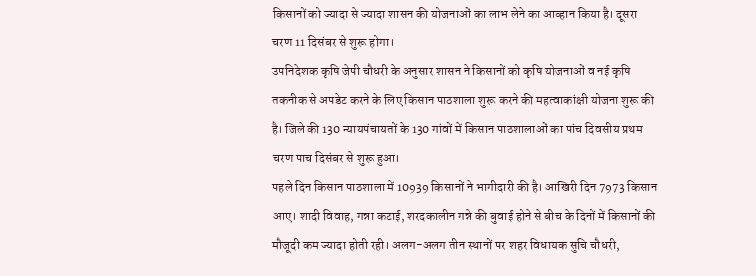किसानों को ज्यादा से ज्यादा शासन की योजनाओं का लाभ लेने का आव्हान किया है। दूसरा चरण 11 दिसंबर से शुरू होगा।
उपनिदेशक कृषि जेपी चौधरी के अनुसार शासन ने किसानों को कृषि योजनाओं व नई कृषि तकनीक से अपडेट करने के लिए किसान पाठशाला शुरू करने की महत्वाकांक्षी योजना शुरू की है। जिले की 130 न्यायपंचायतों के 130 गांवों में किसान पाठशालाओं का पांच दिवसीय प्रथम चरण पाच दिसंबर से शुरू हुआ।
पहले दिन किसान पाठशाला में 10939 किसानों ने भागीदारी की है। आखिरी दिन 7973 किसान आए। शादी विवाह, गन्ना कटाई, शरदकालीन गन्ने की बुवाई होने से बीच के दिनों में किसानों की मौजूदी कम ज्यादा होती रही। अलग-अलग तीन स्थानों पर शहर विधायक सुचि चौधरी,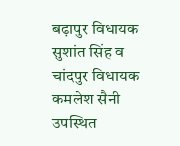बढ़ापुर विधायक सुशांत सिंह व चांदपुर विधायक कमलेश सैनी उपस्थित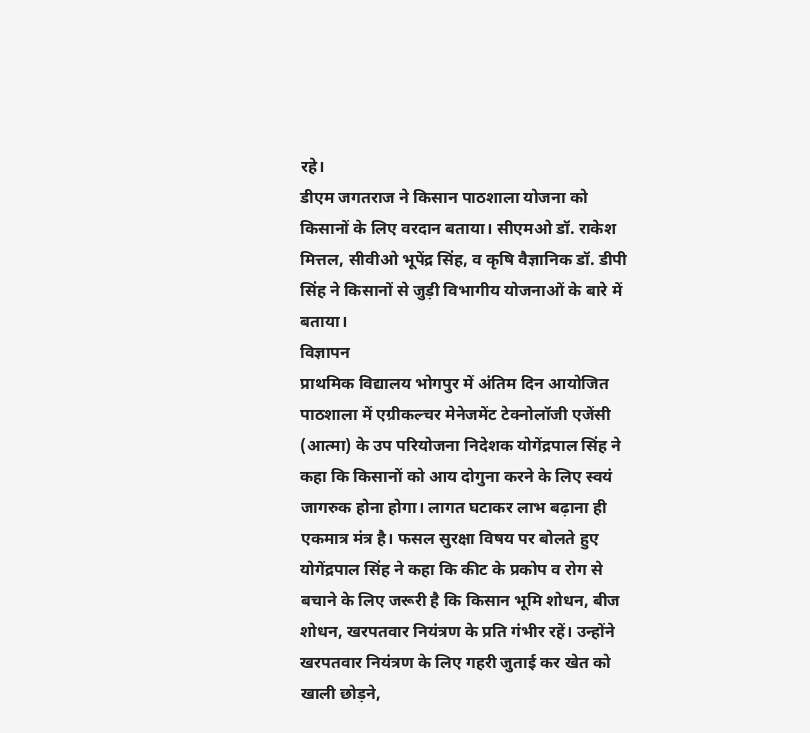रहे।
डीएम जगतराज ने किसान पाठशाला योजना को किसानों के लिए वरदान बताया। सीएमओ डॉ. राकेश मित्तल, सीवीओ भूपेंद्र सिंह, व कृषि वैज्ञानिक डॉ. डीपी सिंह ने किसानों से जुड़ी विभागीय योजनाओं के बारे में बताया।
विज्ञापन
प्राथमिक विद्यालय भोगपुर में अंतिम दिन आयोजित पाठशाला में एग्रीकल्चर मेनेजमेंट टेक्नोलॉजी एजेंसी (आत्मा) के उप परियोजना निदेशक योगेंद्रपाल सिंह ने कहा कि किसानों को आय दोगुना करने के लिए स्वयं जागरुक होना होगा। लागत घटाकर लाभ बढ़ाना ही एकमात्र मंत्र है। फसल सुरक्षा विषय पर बोलते हुए योगेंद्रपाल सिंह ने कहा कि कीट के प्रकोप व रोग से बचाने के लिए जरूरी है कि किसान भूमि शोधन, बीज शोधन, खरपतवार नियंत्रण के प्रति गंभीर रहें। उन्होंने खरपतवार नियंत्रण के लिए गहरी जुताई कर खेत को खाली छोड़ने,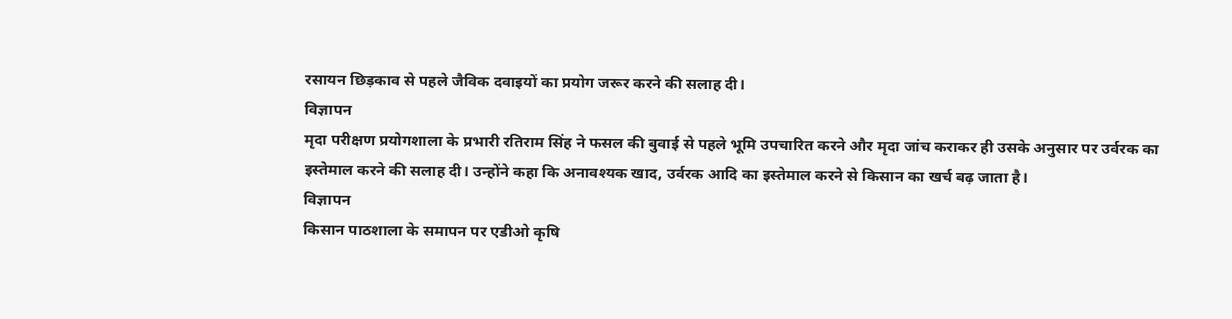रसायन छिड़काव से पहले जैविक दवाइयों का प्रयोग जरूर करने की सलाह दी।
विज्ञापन
मृदा परीक्षण प्रयोगशाला के प्रभारी रतिराम सिंह ने फसल की बुवाई से पहले भूमि उपचारित करने और मृदा जांच कराकर ही उसके अनुसार पर उर्वरक का इस्तेमाल करने की सलाह दी। उन्होंने कहा कि अनावश्यक खाद, उर्वरक आदि का इस्तेमाल करने से किसान का खर्च बढ़ जाता है।
विज्ञापन
किसान पाठशाला के समापन पर एडीओ कृषि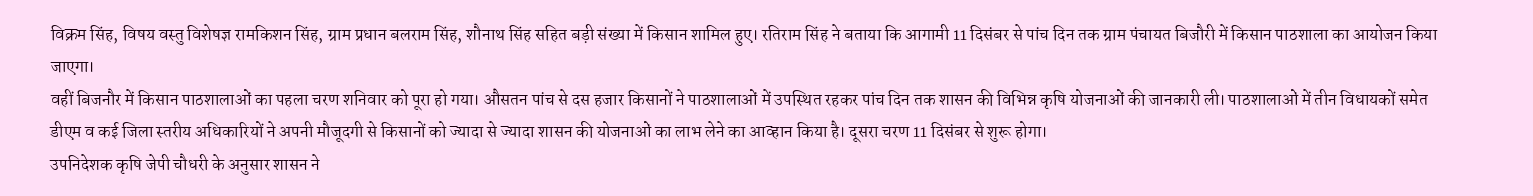विक्रम सिंह, विषय वस्तु विशेषज्ञ रामकिशन सिंह, ग्राम प्रधान बलराम सिंह, शौनाथ सिंह सहित बड़ी संख्या में किसान शामिल हुए। रतिराम सिंह ने बताया कि आगामी 11 दिसंबर से पांच दिन तक ग्राम पंचायत बिजौरी में किसान पाठशाला का आयोजन किया जाएगा।
वहीं बिजनौर में किसान पाठशालाओं का पहला चरण शनिवार को पूरा हो गया। औसतन पांच से दस हजार किसानों ने पाठशालाओं में उपस्थित रहकर पांच दिन तक शासन की विभिन्न कृषि योजनाओं की जानकारी ली। पाठशालाओं में तीन विधायकों समेत डीएम व कई जिला स्तरीय अधिकारियों ने अपनी मौजूदगी से किसानों को ज्यादा से ज्यादा शासन की योजनाओं का लाभ लेने का आव्हान किया है। दूसरा चरण 11 दिसंबर से शुरू होगा।
उपनिदेशक कृषि जेपी चौधरी के अनुसार शासन ने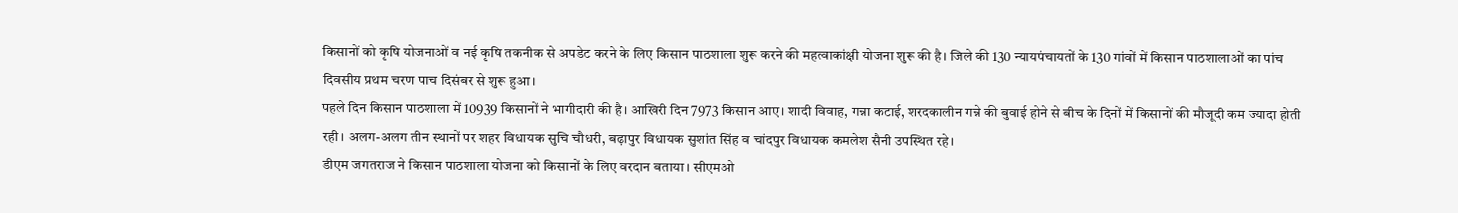किसानों को कृषि योजनाओं व नई कृषि तकनीक से अपडेट करने के लिए किसान पाठशाला शुरू करने की महत्वाकांक्षी योजना शुरू की है। जिले की 130 न्यायपंचायतों के 130 गांवों में किसान पाठशालाओं का पांच दिवसीय प्रथम चरण पाच दिसंबर से शुरू हुआ।
पहले दिन किसान पाठशाला में 10939 किसानों ने भागीदारी की है। आखिरी दिन 7973 किसान आए। शादी विवाह, गन्ना कटाई, शरदकालीन गन्ने की बुवाई होने से बीच के दिनों में किसानों की मौजूदी कम ज्यादा होती रही। अलग-अलग तीन स्थानों पर शहर विधायक सुचि चौधरी, बढ़ापुर विधायक सुशांत सिंह व चांदपुर विधायक कमलेश सैनी उपस्थित रहे।
डीएम जगतराज ने किसान पाठशाला योजना को किसानों के लिए वरदान बताया। सीएमओ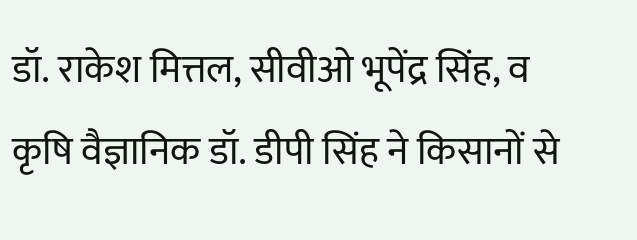डॉ. राकेश मित्तल, सीवीओ भूपेंद्र सिंह, व कृषि वैज्ञानिक डॉ. डीपी सिंह ने किसानों से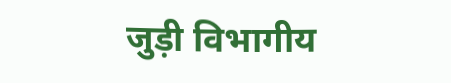जुड़ी विभागीय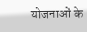योजनाओं के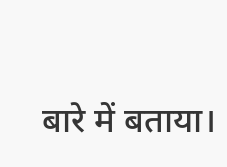बारे में बताया।